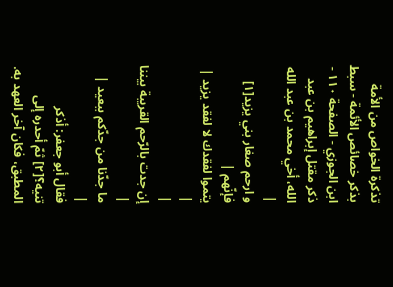تذكرة الخواص من الأمة بذكر خصائص الأئمة - سبط ابن الجوزي - الصفحة ١١٠ - ذكر مقتل إبراهيم بن عبد الله، أخي محمد بن عبد الله
|
و ارحم صغار بني يزيد[١] فإنّهم |
يتموا لفقدك لا لفقد يزيد |
|
|
إن جدت بالرّحم القريبة بيننا |
ما جدّنا من جدّكم ببعيد |
|
فقال أبو جعفر: أذكر تنيه؟[٢] ثمّ أحدره إلى المطبق، فكان آخر العهد به.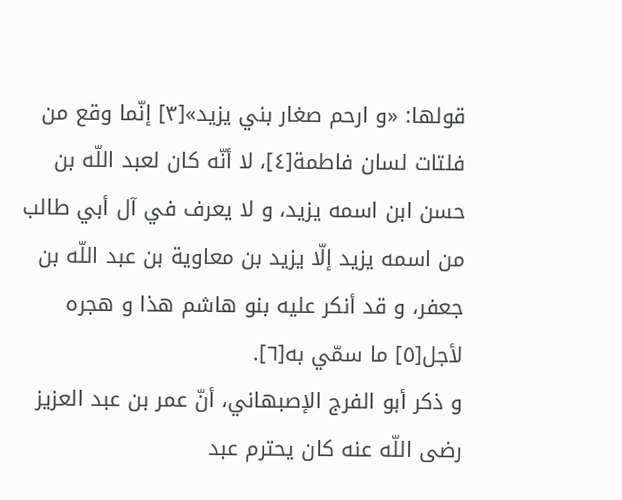قولها: «و ارحم صغار بني يزيد»[٣] إنّما وقع من فلتات لسان فاطمة[٤]، لا أنّه كان لعبد اللّه بن حسن ابن اسمه يزيد، و لا يعرف في آل أبي طالب من اسمه يزيد إلّا يزيد بن معاوية بن عبد اللّه بن جعفر، و قد أنكر عليه بنو هاشم هذا و هجره لأجل[٥] ما سمّي به[٦].
و ذكر أبو الفرج الإصبهاني، أنّ عمر بن عبد العزيز رضى اللّه عنه كان يحترم عبد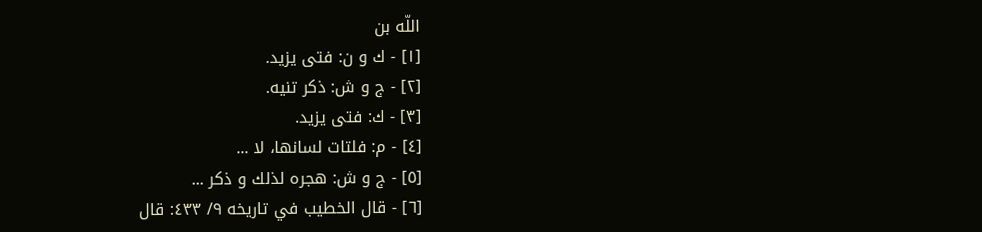اللّه بن
[١] - ك و ن: فتى يزيد.
[٢] - ج و ش: ذكر تنيه.
[٣] - ك: فتى يزيد.
[٤] - م: فلتات لسانها، لا ...
[٥] - ج و ش: هجره لذلك و ذكر ...
[٦] - قال الخطيب في تاريخه ٩/ ٤٣٣: قال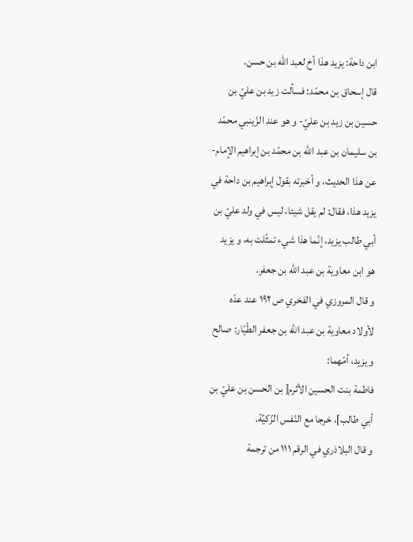ابن داحة: يزيد هذا أخ لعبد اللّه بن حسن.
قال إسحاق بن محمّد: فسألت زيد بن عليّ بن حسين بن زيد بن عليّ- و هو عند الزّينبي محمّد بن سليمان بن عبد اللّه بن محمّد بن إبراهيم الإمام- عن هذا الحديث، و أخبرته بقول إبراهيم بن داحة في يزيد هذا، فقال: لم يقل شيئا، ليس في ولد عليّ بن أبي طالب يزيد، إنّما هذا شيء تمثّلت به، و يزيد هو ابن معاوية بن عبد اللّه بن جعفر.
و قال المروزي في الفخري ص ١٩٢ عند عدّه لأولاد معاوية بن عبد اللّه بن جعفر الطّيّار: صالح و يزيد، أمّهما:
فاطمة بنت الحسين الأثرم[ بن الحسن بن عليّ بن أبي طالب]، خرجا مع النّفس الزّكيّة.
و قال البلاذري في الرقم ١١١ من ترجمة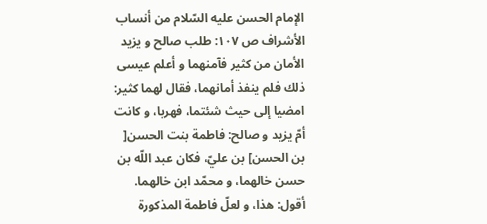الإمام الحسن عليه السّلام من أنساب الأشراف ص ١٠٧: طلب صالح و يزيد الأمان من كثير فآمنهما و أعلم عيسى ذلك فلم ينفذ أمانهما، فقال لهما كثير: امضيا إلى حيث شئتما، فهربا، و كانت أمّ يزيد و صالح: فاطمة بنت الحسن[ بن الحسن] بن عليّ، فكان عبد اللّه بن حسن خالهما، و محمّد ابن خالهما.
أقول: هذا، و لعلّ فاطمة المذكورة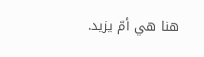هنا هي أمّ يزيد.